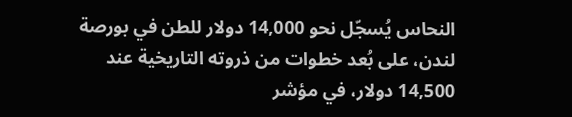النحاس يُسجّل نحو 14,000 دولار للطن في بورصة لندن، على بُعد خطوات من ذروته التاريخية عند 14,500 دولار، في مؤشر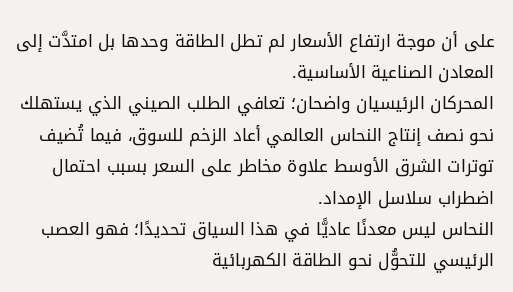على أن موجة ارتفاع الأسعار لم تطل الطاقة وحدها بل امتدَّت إلى المعادن الصناعية الأساسية.
المحركان الرئيسيان واضحان؛ تعافي الطلب الصيني الذي يستهلك نحو نصف إنتاج النحاس العالمي أعاد الزخم للسوق، فيما تُضيف توترات الشرق الأوسط علاوة مخاطر على السعر بسبب احتمال اضطراب سلاسل الإمداد.
النحاس ليس معدنًا عاديًّا في هذا السياق تحديدًا؛ فهو العصب الرئيسي للتحوُّل نحو الطاقة الكهربائية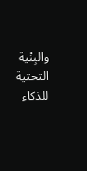والبِنْية التحتية للذكاء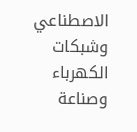الاصطناعي وشبكات الكهرباء وصناعة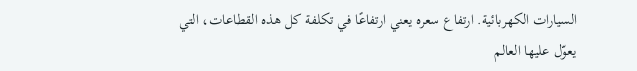السيارات الكهربائية. ارتفاع سعره يعني ارتفاعًا في تكلفة كل هذه القطاعات، التي يعوّل عليها العالم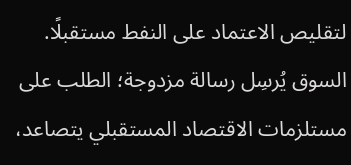لتقليص الاعتماد على النفط مستقبلًا.
السوق يُرسِل رسالة مزدوجة؛ الطلب على مستلزمات الاقتصاد المستقبلي يتصاعد،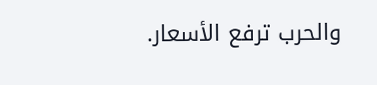والحرب ترفع الأسعار.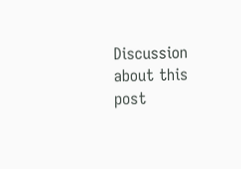Discussion about this post